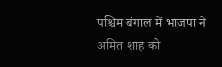पश्चिम बंगाल में भाजपा ने अमित शाह को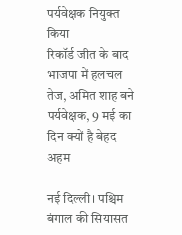पर्यवेक्षक नियुक्त किया
रिकॉर्ड जीत के बाद भाजपा में हलचल तेज, अमित शाह बने पर्यवेक्षक, 9 मई का दिन क्यों है बेहद अहम

नई दिल्ली। पश्चिम बंगाल की सियासत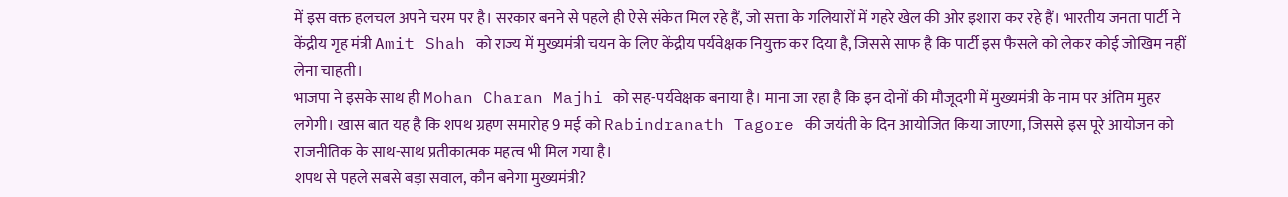में इस वक्त हलचल अपने चरम पर है। सरकार बनने से पहले ही ऐसे संकेत मिल रहे हैं, जो सत्ता के गलियारों में गहरे खेल की ओर इशारा कर रहे हैं। भारतीय जनता पार्टी ने केंद्रीय गृह मंत्री Amit Shah को राज्य में मुख्यमंत्री चयन के लिए केंद्रीय पर्यवेक्षक नियुक्त कर दिया है, जिससे साफ है कि पार्टी इस फैसले को लेकर कोई जोखिम नहीं लेना चाहती।
भाजपा ने इसके साथ ही Mohan Charan Majhi को सह-पर्यवेक्षक बनाया है। माना जा रहा है कि इन दोनों की मौजूदगी में मुख्यमंत्री के नाम पर अंतिम मुहर लगेगी। खास बात यह है कि शपथ ग्रहण समारोह 9 मई को Rabindranath Tagore की जयंती के दिन आयोजित किया जाएगा, जिससे इस पूरे आयोजन को राजनीतिक के साथ-साथ प्रतीकात्मक महत्व भी मिल गया है।
शपथ से पहले सबसे बड़ा सवाल, कौन बनेगा मुख्यमंत्री?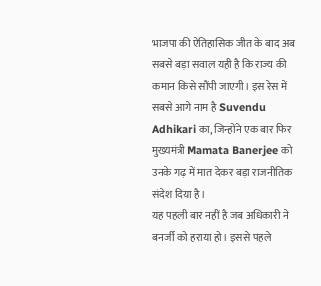भाजपा की ऐतिहासिक जीत के बाद अब सबसे बड़ा सवाल यही है कि राज्य की कमान किसे सौंपी जाएगी। इस रेस में सबसे आगे नाम है Suvendu Adhikari का, जिन्होंने एक बार फिर मुख्यमंत्री Mamata Banerjee को उनके गढ़ में मात देकर बड़ा राजनीतिक संदेश दिया है।
यह पहली बार नहीं है जब अधिकारी ने बनर्जी को हराया हो। इससे पहले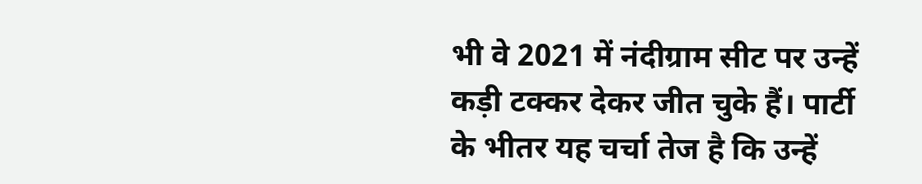भी वे 2021 में नंदीग्राम सीट पर उन्हें कड़ी टक्कर देकर जीत चुके हैं। पार्टी के भीतर यह चर्चा तेज है कि उन्हें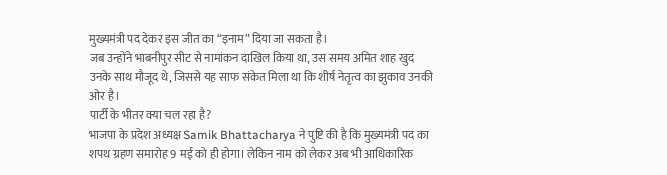मुख्यमंत्री पद देकर इस जीत का “इनाम” दिया जा सकता है।
जब उन्होंने भाबनीपुर सीट से नामांकन दाखिल किया था, उस समय अमित शाह खुद उनके साथ मौजूद थे, जिससे यह साफ संकेत मिला था कि शीर्ष नेतृत्व का झुकाव उनकी ओर है।
पार्टी के भीतर क्या चल रहा है?
भाजपा के प्रदेश अध्यक्ष Samik Bhattacharya ने पुष्टि की है कि मुख्यमंत्री पद का शपथ ग्रहण समारोह 9 मई को ही होगा। लेकिन नाम को लेकर अब भी आधिकारिक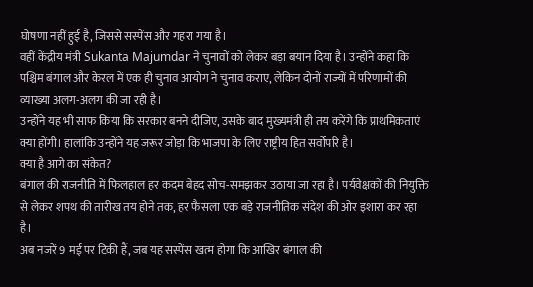घोषणा नहीं हुई है, जिससे सस्पेंस और गहरा गया है।
वहीं केंद्रीय मंत्री Sukanta Majumdar ने चुनावों को लेकर बड़ा बयान दिया है। उन्होंने कहा कि पश्चिम बंगाल और केरल में एक ही चुनाव आयोग ने चुनाव कराए, लेकिन दोनों राज्यों में परिणामों की व्याख्या अलग-अलग की जा रही है।
उन्होंने यह भी साफ किया कि सरकार बनने दीजिए, उसके बाद मुख्यमंत्री ही तय करेंगे कि प्राथमिकताएं क्या होंगी। हालांकि उन्होंने यह जरूर जोड़ा कि भाजपा के लिए राष्ट्रीय हित सर्वोपरि है।
क्या है आगे का संकेत?
बंगाल की राजनीति में फिलहाल हर कदम बेहद सोच-समझकर उठाया जा रहा है। पर्यवेक्षकों की नियुक्ति से लेकर शपथ की तारीख तय होने तक, हर फैसला एक बड़े राजनीतिक संदेश की ओर इशारा कर रहा है।
अब नजरें 9 मई पर टिकी हैं, जब यह सस्पेंस खत्म होगा कि आखिर बंगाल की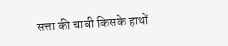सत्ता की चाबी किसके हाथों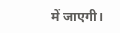में जाएगी।